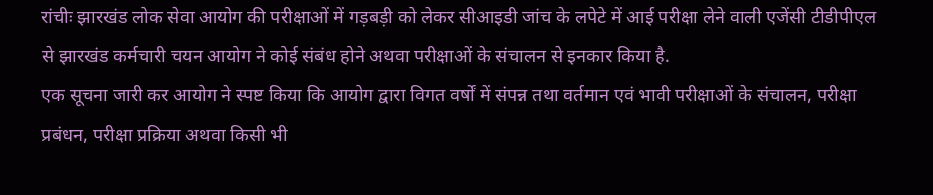रांचीः झारखंड लोक सेवा आयोग की परीक्षाओं में गड़बड़ी को लेकर सीआइडी जांच के लपेटे में आई परीक्षा लेने वाली एजेंसी टीडीपीएल से झारखंड कर्मचारी चयन आयोग ने कोई संबंध होने अथवा परीक्षाओं के संचालन से इनकार किया है.
एक सूचना जारी कर आयोग ने स्पष्ट किया कि आयोग द्वारा विगत वर्षों में संपन्न तथा वर्तमान एवं भावी परीक्षाओं के संचालन, परीक्षा प्रबंधन, परीक्षा प्रक्रिया अथवा किसी भी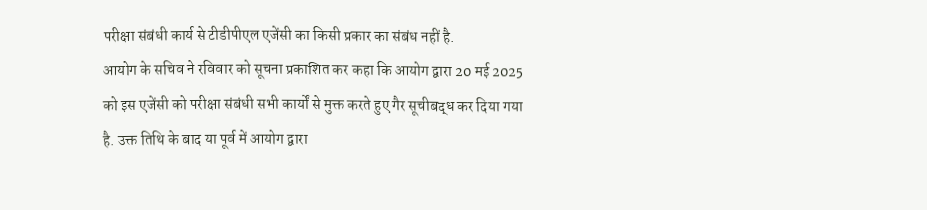परीक्षा संबंधी कार्य से टीडीपीएल एजेंसी का किसी प्रकार का संबंध नहीं है.
आयोग के सचिव ने रविवार को सूचना प्रकाशित कर कहा कि आयोग द्वारा 20 मई 2025 को इस एजेंसी को परीक्षा संबंधी सभी कार्यों से मुक्त करते हुए गैर सूचीबद्ध कर दिया गया है. उक्त तिथि के बाद या पूर्व में आयोग द्वारा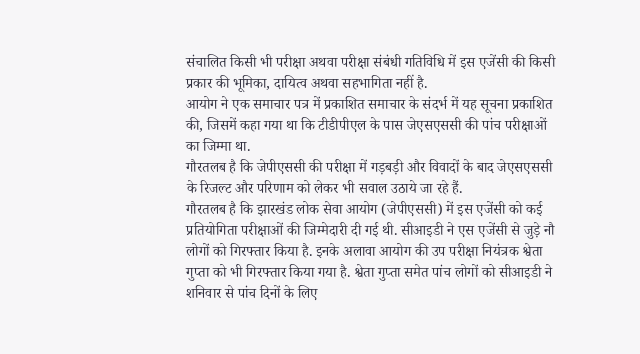संचालित किसी भी परीक्षा अथवा परीक्षा संबंधी गतिविधि में इस एजेंसी की किसी प्रकार की भूमिका, दायित्व अथवा सहभागिता नहीं है.
आयोग ने एक समाचार पत्र में प्रकाशित समाचार के संदर्भ में यह सूचना प्रकाशित की, जिसमें कहा गया था कि टीडीपीएल के पास जेएसएससी की पांच परीक्षाओं का जिम्मा था.
गौरतलब है कि जेपीएससी की परीक्षा में गड़बड़ी और विवादों के बाद जेएसएससी के रिजल्ट और परिणाम को लेकर भी सवाल उठाये जा रहे हैं.
गौरतलब है कि झारखंड लोक सेवा आयोग (जेपीएससी) में इस एजेंसी को कई प्रतियोगिता परीक्षाओं की जिम्मेदारी दी गई थी. सीआइडी ने एस एजेंसी से जुड़े नौ लोगों को गिरफ्तार किया है. इनके अलावा आयोग की उप परीक्षा नियंत्रक श्वेता गुप्ता को भी गिरफ्तार किया गया है. श्वेता गुप्ता समेत पांच लोगों को सीआइडी ने शनिवार से पांच दिनों के लिए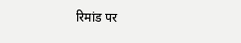रिमांड पर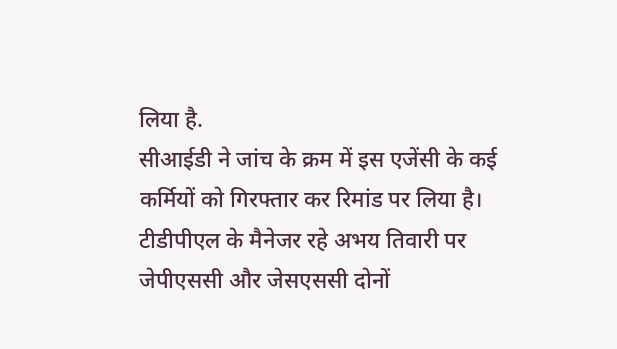लिया है.
सीआईडी ने जांच के क्रम में इस एजेंसी के कई कर्मियों को गिरफ्तार कर रिमांड पर लिया है।
टीडीपीएल के मैनेजर रहे अभय तिवारी पर जेपीएससी और जेसएससी दोनों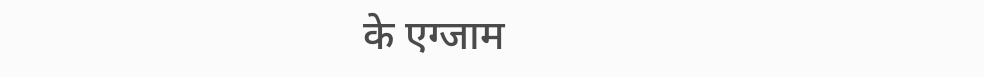के एग्जाम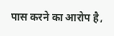पास करने का आरोप है,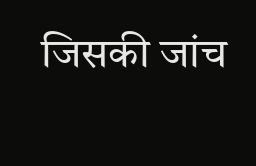जिसकी जांच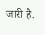जारी है.